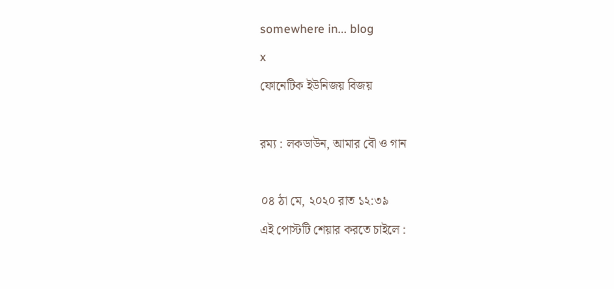somewhere in... blog
x
ফোনেটিক ইউনিজয় বিজয়

রম্য : লকডাউন, আমার বৌ ও গান

০৪ ঠা মে, ২০২০ রাত ১২:৩৯
এই পোস্টটি শেয়ার করতে চাইলে :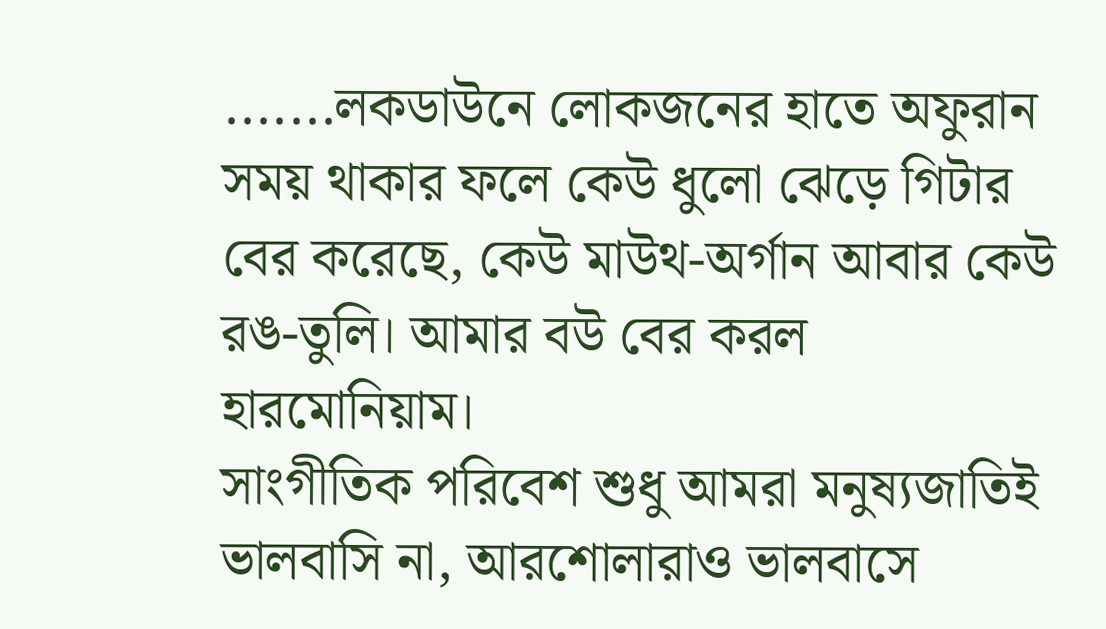.......লকডাউনে লোকজনের হাতে অফুরান সময় থাকার ফলে কেউ ধুলো ঝেড়ে গিটার বের করেছে, কেউ মাউথ-অর্গান আবার কেউ রঙ-তুলি। আমার বউ বের করল হারমোনিয়াম।
সাংগীতিক পরিবেশ শুধু আমরা মনুষ্যজাতিই ভালবাসি না, আরশোলারাও ভালবাসে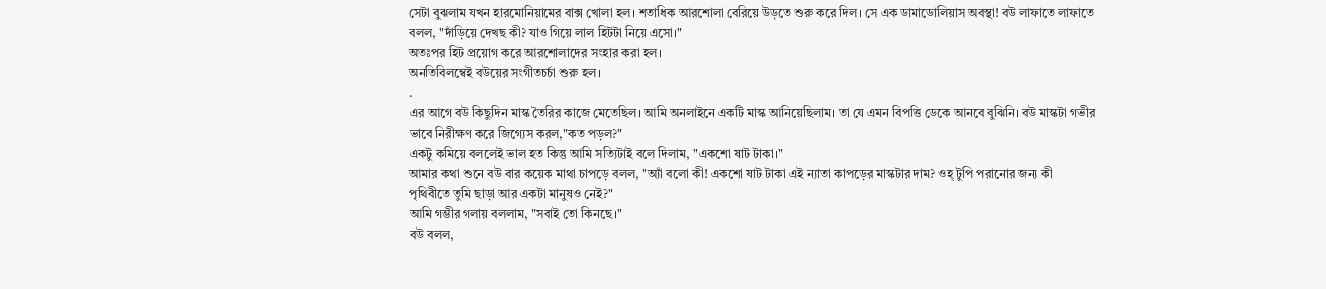সেটা বুঝলাম যখন হারমোনিয়ামের বাক্স খোলা হল। শতাধিক আরশোলা বেরিয়ে উড়তে শুরু করে দিল। সে এক ডামাডোলিয়াস অবস্থা! বউ লাফাতে লাফাতে বলল, "দাঁড়িয়ে দেখছ কী? যাও গিয়ে লাল হিটটা নিয়ে এসো।"
অতঃপর হিট প্রয়োগ করে আরশোলাদের সংহার করা হল।
অনতিবিলম্বেই বউয়ের সংগীতচর্চা শুরু হল।
.
এর আগে বউ কিছুদিন মাস্ক তৈরির কাজে মেতেছিল। আমি অনলাইনে একটি মাস্ক আনিয়েছিলাম। তা যে এমন বিপত্তি ডেকে আনবে বুঝিনি। বউ মাস্কটা গভীর ভাবে নিরীক্ষণ করে জিগ্যেস করল,"কত পড়ল?"
একটু কমিয়ে বললেই ভাল হত কিন্তু আমি সত্যিটাই বলে দিলাম, "একশো ষাট টাকা।"
আমার কথা শুনে বউ বার কয়েক মাথা চাপড়ে বলল, "অ্যাঁ বলো কী! একশো ষাট টাকা এই ন্যাতা কাপড়ের মাস্কটার দাম? ওহ্ টুপি পরানোর জন্য কী পৃথিবীতে তুমি ছাড়া আর একটা মানুষও নেই?"
আমি গম্ভীর গলায় বললাম, "সবাই তো কিনছে।"
বউ বলল,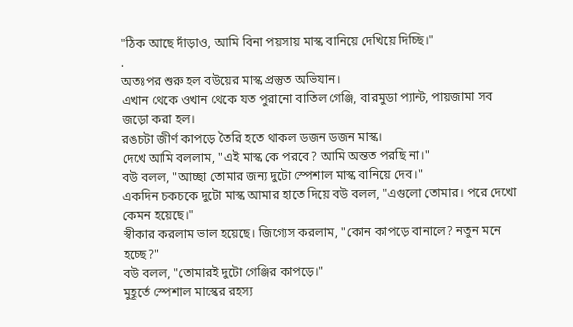"ঠিক আছে দাঁড়াও, আমি বিনা পয়সায় মাস্ক বানিয়ে দেখিয়ে দিচ্ছি।"
.
অতঃপর শুরু হল বউয়ের মাস্ক প্রস্তুত অভিযান।
এখান থেকে ওখান থেকে যত পুরানো বাতিল গেঞ্জি, বারমুডা প্যান্ট, পায়জামা সব জড়ো করা হল।
রঙচটা জীর্ণ কাপড়ে তৈরি হতে থাকল ডজন ডজন মাস্ক।
দেখে আমি বললাম, "এই মাস্ক কে পরবে? আমি অন্তত পরছি না।"
বউ বলল, "আচ্ছা তোমার জন্য দুটো স্পেশাল মাস্ক বানিয়ে দেব।"
একদিন চকচকে দুটো মাস্ক আমার হাতে দিয়ে বউ বলল, "এগুলো তোমার। পরে দেখো কেমন হয়েছে।"
স্বীকার করলাম ভাল হয়েছে। জিগ্যেস করলাম, "কোন কাপড়ে বানালে? নতুন মনে হচ্ছে?"
বউ বলল, "তোমারই দুটো গেঞ্জির কাপড়ে।"
মুহূর্তে স্পেশাল মাস্কের রহস্য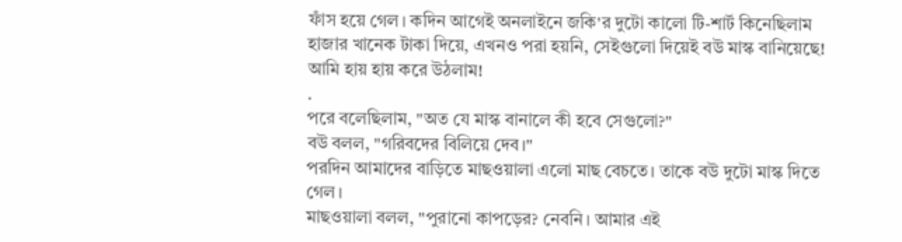ফাঁস হয়ে গেল। কদিন আগেই অনলাইনে জকি'র দুটো কালো টি-শার্ট কিনেছিলাম হাজার খানেক টাকা দিয়ে, এখনও পরা হয়নি, সেইগুলো দিয়েই বউ মাস্ক বানিয়েছে!
আমি হায় হায় করে উঠলাম!
.
পরে বলেছিলাম, "অত যে মাস্ক বানালে কী হবে সেগুলো?"
বউ বলল, "গরিবদের বিলিয়ে দেব।"
পরদিন আমাদের বাড়িতে মাছওয়ালা এলো মাছ বেচতে। তাকে বউ দুটো মাস্ক দিতে গেল।
মাছওয়ালা বলল, "পুরানো কাপড়ের? নেবনি। আমার এই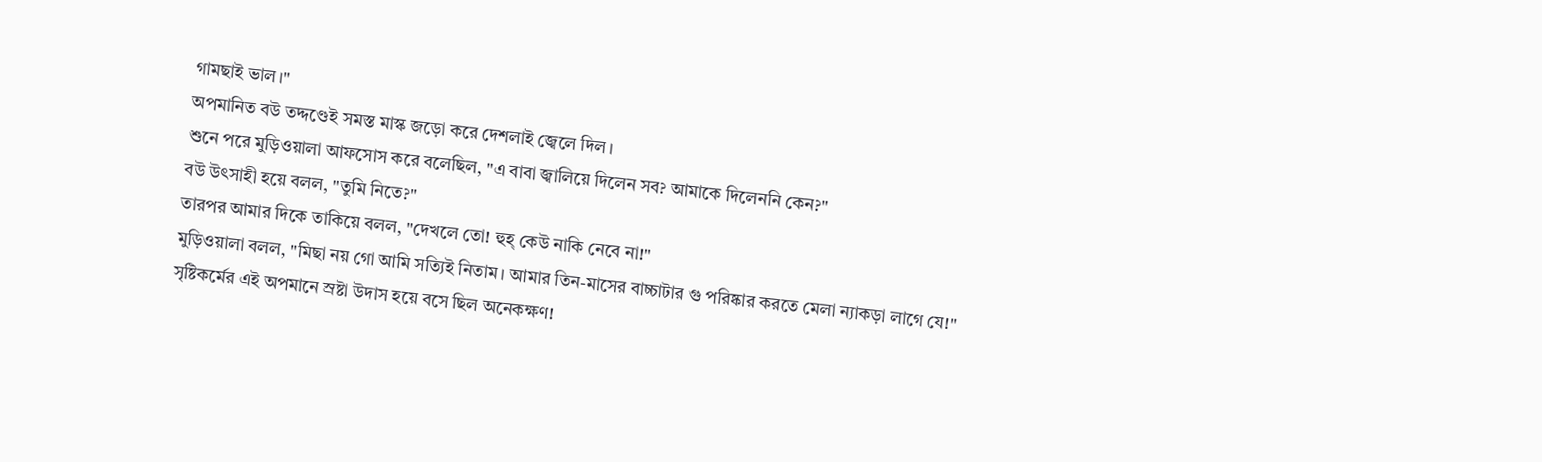গামছাই ভাল।"
অপমানিত বউ তদ্দণ্ডেই সমস্ত মাস্ক জড়ো করে দেশলাই জ্বেলে দিল।
শুনে পরে মুড়িওয়ালা আফসোস করে বলেছিল, "এ বাবা জ্বালিয়ে দিলেন সব? আমাকে দিলেননি কেন?"
বউ উৎসাহী হয়ে বলল, "তুমি নিতে?"
তারপর আমার দিকে তাকিয়ে বলল, "দেখলে তো! হুহ্ কেউ নাকি নেবে না!"
মুড়িওয়ালা বলল, "মিছা নয় গো আমি সত্যিই নিতাম। আমার তিন-মাসের বাচ্চাটার গু পরিষ্কার করতে মেলা ন্যাকড়া লাগে যে!"
সৃষ্টিকর্মের এই অপমানে স্রষ্টা উদাস হয়ে বসে ছিল অনেকক্ষণ!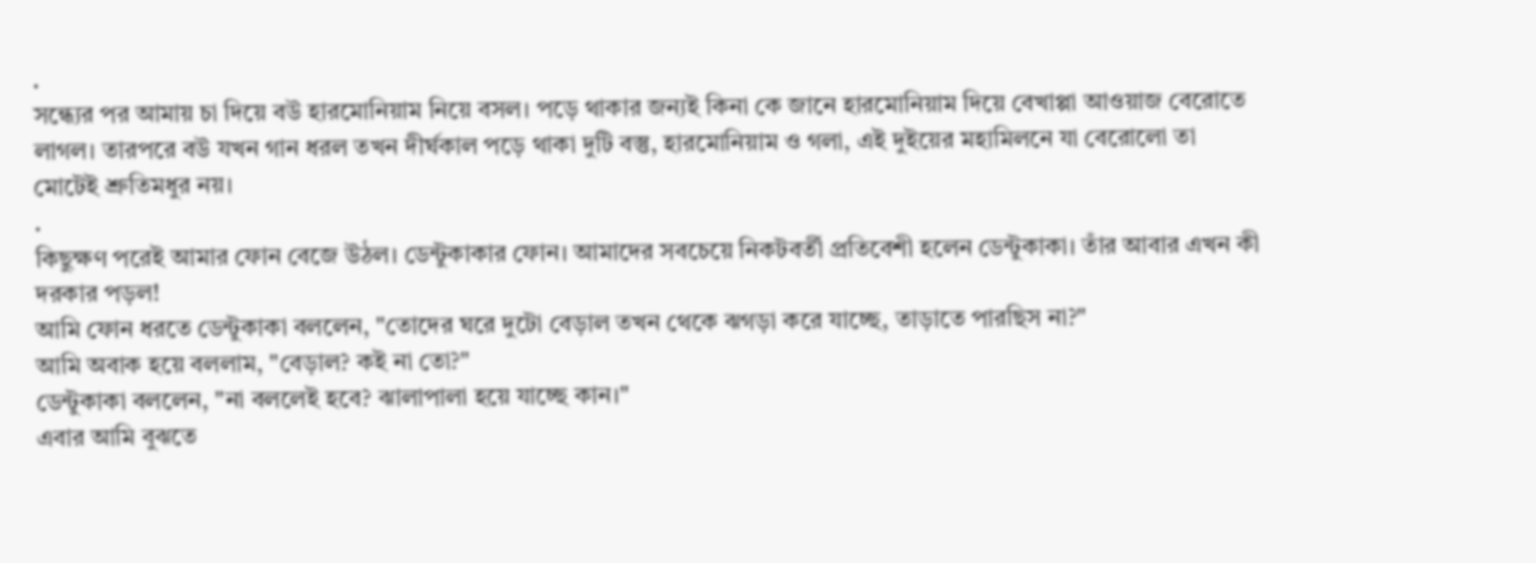.
সন্ধ্যের পর আমায় চা দিয়ে বউ হারমোনিয়াম নিয়ে বসল। পড়ে থাকার জন্যই কিনা কে জানে হারমোনিয়াম দিয়ে বেখাপ্পা আওয়াজ বেরোতে লাগল। তারপরে বউ যখন গান ধরল তখন দীর্ঘকাল পড়ে থাকা দুটি বস্তু, হারমোনিয়াম ও গলা, এই দুইয়ের মহামিলনে যা বেরোলো তা মোটেই শ্রুতিমধুর নয়।
.
কিছুক্ষণ পরেই আমার ফোন বেজে উঠল। ডেন্টুকাকার ফোন। আমাদের সবচেয়ে নিকটবর্তী প্রতিবেশী হলেন ডেন্টুকাকা। তাঁর আবার এখন কী দরকার পড়ল!
আমি ফোন ধরতে ডেন্টুকাকা বললেন, "তোদের ঘরে দুটো বেড়াল তখন থেকে ঝগড়া করে যাচ্ছে, তাড়াতে পারছিস না?"
আমি অবাক হয়ে বললাম, "বেড়াল? কই না তো?"
ডেন্টুকাকা বললেন, "না বললেই হবে? ঝালাপালা হয়ে যাচ্ছে কান।"
এবার আমি বুঝতে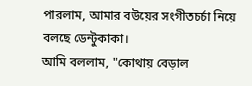পারলাম, আমার বউয়ের সংগীতচর্চা নিয়ে বলছে ডেন্টুকাকা।
আমি বললাম, "কোথায় বেড়াল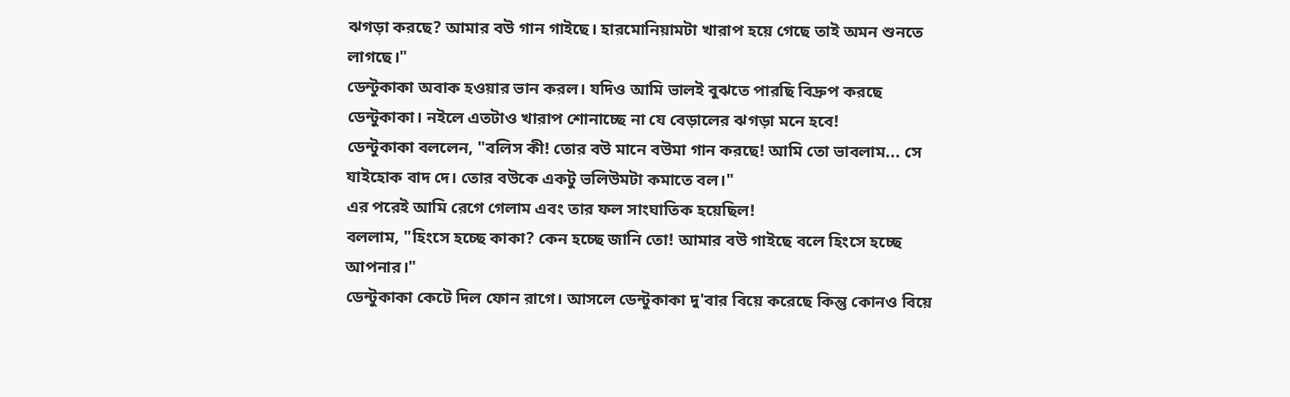ঝগড়া করছে? আমার বউ গান গাইছে। হারমোনিয়ামটা খারাপ হয়ে গেছে তাই অমন শুনতে লাগছে।"
ডেন্টুকাকা অবাক হওয়ার ভান করল। যদিও আমি ভালই বুঝতে পারছি বিদ্রুপ করছে ডেন্টুকাকা। নইলে এতটাও খারাপ শোনাচ্ছে না যে বেড়ালের ঝগড়া মনে হবে!
ডেন্টুকাকা বললেন, "বলিস কী! তোর বউ মানে বউমা গান করছে! আমি তো ভাবলাম... সে যাইহোক বাদ দে। তোর বউকে একটু ভলিউমটা কমাতে বল।"
এর পরেই আমি রেগে গেলাম এবং তার ফল সাংঘাতিক হয়েছিল!
বললাম, "হিংসে হচ্ছে কাকা? কেন হচ্ছে জানি তো! আমার বউ গাইছে বলে হিংসে হচ্ছে আপনার।"
ডেন্টুকাকা কেটে দিল ফোন রাগে। আসলে ডেন্টুকাকা দু'বার বিয়ে করেছে কিন্তু কোনও বিয়ে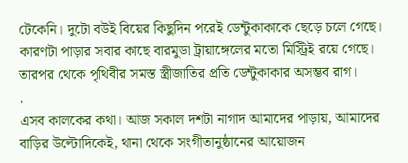টেকেনি। দুটো বউই বিয়ের কিছুদিন পরেই ডেন্টুকাকাকে ছেড়ে চলে গেছে। কারণটা পাড়ার সবার কাছে বারমুডা ট্রায়াঙ্গেলের মতো মিস্ট্রিই রয়ে গেছে। তারপর থেকে পৃথিবীর সমস্ত স্ত্রীজাতির প্রতি ডেন্টুকাকার অসম্ভব রাগ।
.
এসব কালকের কথা। আজ সকাল দশটা নাগাদ আমাদের পাড়ায়, আমাদের বাড়ির উল্টোদিকেই, থানা থেকে সংগীতানুষ্ঠানের আয়োজন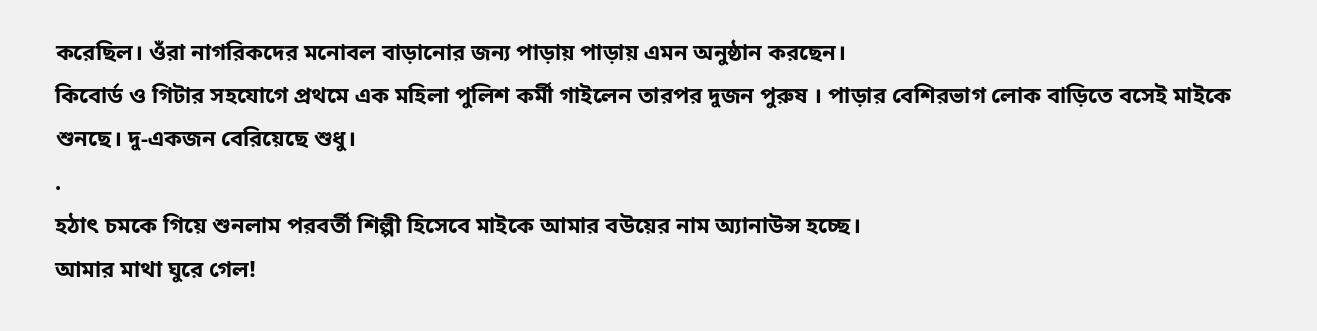করেছিল। ওঁরা নাগরিকদের মনোবল বাড়ানোর জন্য পাড়ায় পাড়ায় এমন অনুষ্ঠান করছেন।
কিবোর্ড ও গিটার সহযোগে প্রথমে এক মহিলা পুলিশ কর্মী গাইলেন তারপর দুজন পুরুষ । পাড়ার বেশিরভাগ লোক বাড়িতে বসেই মাইকে শুনছে। দু-একজন বেরিয়েছে শুধু।
.
হঠাৎ চমকে গিয়ে শুনলাম পরবর্তী শিল্পী হিসেবে মাইকে আমার বউয়ের নাম অ্যানাউন্স হচ্ছে।
আমার মাথা ঘুরে গেল!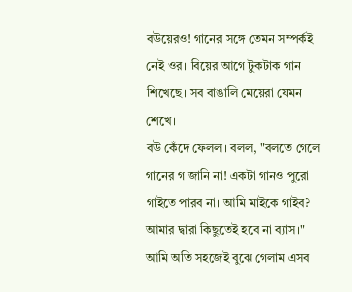বউয়েরও! গানের সঙ্গে তেমন সম্পর্কই নেই ওর। বিয়ের আগে টুকটাক গান শিখেছে। সব বাঙালি মেয়েরা যেমন শেখে।
বউ কেঁদে ফেলল। বলল, "বলতে গেলে গানের গ জানি না! একটা গানও পুরো গাইতে পারব না। আমি মাইকে গাইব? আমার দ্বারা কিছুতেই হবে না ব্যাস।"
আমি অতি সহজেই বুঝে গেলাম এসব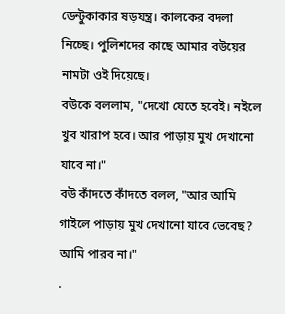ডেন্টুকাকার ষড়যন্ত্র। কালকের বদলা নিচ্ছে। পুলিশদের কাছে আমার বউয়ের নামটা ওই দিয়েছে।
বউকে বললাম, "দেখো যেতে হবেই। নইলে খুব খারাপ হবে। আর পাড়ায় মুখ দেখানো যাবে না।"
বউ কাঁদতে কাঁদতে বলল, "আর আমি গাইলে পাড়ায় মুখ দেখানো যাবে ভেবেছ? আমি পারব না।"
.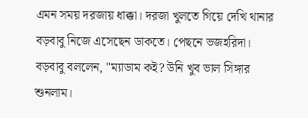এমন সময় দরজায় ধাক্কা। দরজা খুলতে গিয়ে দেখি থানার বড়বাবু নিজে এসেছেন ডাকতে। পেছনে ভজহরিদা।
বড়বাবু বললেন, "ম্যাডাম কই? উনি খুব ভাল সিঙ্গার শুনলাম।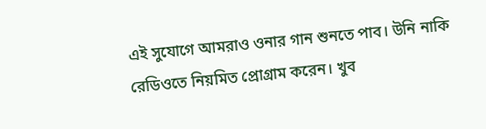এই সুযোগে আমরাও ওনার গান শুনতে পাব। উনি নাকি রেডিওতে নিয়মিত প্রোগ্রাম করেন। খুব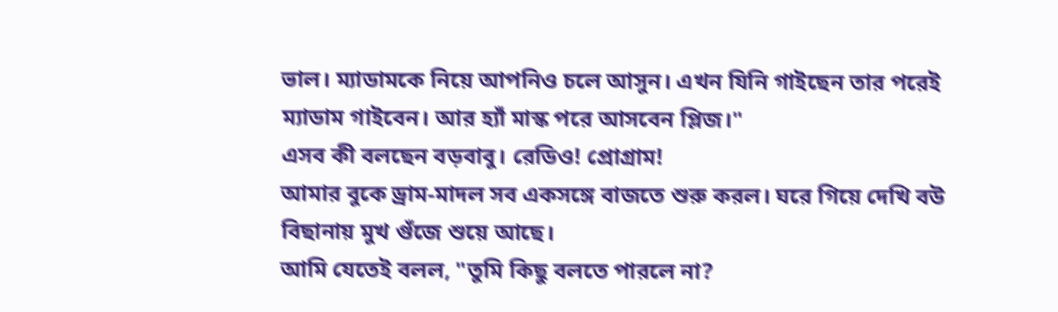ভাল। ম্যাডামকে নিয়ে আপনিও চলে আসুন। এখন যিনি গাইছেন তার পরেই ম্যাডাম গাইবেন। আর হ্যাঁ মাস্ক পরে আসবেন প্লিজ।"
এসব কী বলছেন বড়বাবু। রেডিও! প্রোগ্রাম!
আমার বুকে ড্রাম-মাদল সব একসঙ্গে বাজতে শুরু করল। ঘরে গিয়ে দেখি বউ বিছানায় মুখ গুঁজে শুয়ে আছে।
আমি যেতেই বলল, "তুমি কিছু বলতে পারলে না?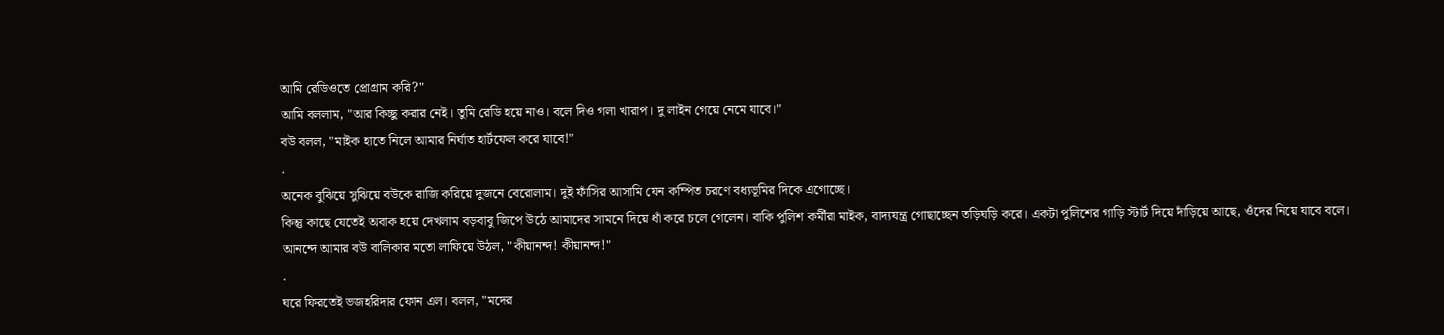আমি রেডিওতে প্রোগ্রাম করি?"
আমি বললাম, "আর কিচ্ছু করার নেই। তুমি রেডি হয়ে নাও। বলে দিও গলা খারাপ। দু লাইন গেয়ে নেমে যাবে।"
বউ বলল, "মাইক হাতে নিলে আমার নির্ঘাত হার্টফেল করে যাবে!"
.
অনেক বুঝিয়ে সুঝিয়ে বউকে রাজি করিয়ে দুজনে বেরোলাম। দুই ফাঁসির আসামি যেন কম্পিত চরণে বধ্যভূমির দিকে এগোচ্ছে।
কিন্তু কাছে যেতেই অবাক হয়ে দেখলাম বড়বাবু জিপে উঠে আমাদের সামনে দিয়ে ধাঁ করে চলে গেলেন। বাকি পুলিশ কর্মীরা মাইক, বাদ্যযন্ত্র গোছাচ্ছেন তড়িঘড়ি করে। একটা পুলিশের গাড়ি স্টার্ট দিয়ে দাঁড়িয়ে আছে, ওঁদের নিয়ে যাবে বলে।
আনন্দে আমার বউ বালিকার মতো লাফিয়ে উঠল, "কীয়ানন্দ! কীয়ানন্দ!"
.
ঘরে ফিরতেই ভজহরিদার ফোন এল। বলল, "মদের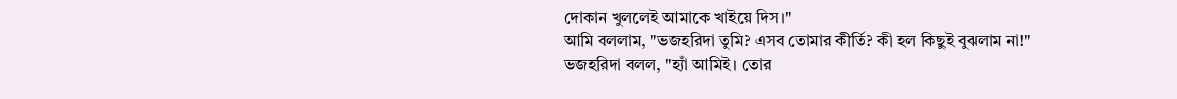দোকান খুললেই আমাকে খাইয়ে দিস।"
আমি বললাম, "ভজহরিদা তুমি? এসব তোমার কীর্তি? কী হল কিছুই বুঝলাম না!"
ভজহরিদা বলল, "হ্যাঁ আমিই। তোর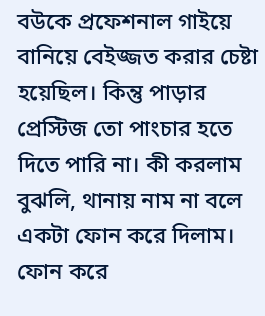বউকে প্রফেশনাল গাইয়ে বানিয়ে বেইজ্জত করার চেষ্টা হয়েছিল। কিন্তু পাড়ার প্রেস্টিজ তো পাংচার হতে দিতে পারি না। কী করলাম বুঝলি, থানায় নাম না বলে একটা ফোন করে দিলাম। ফোন করে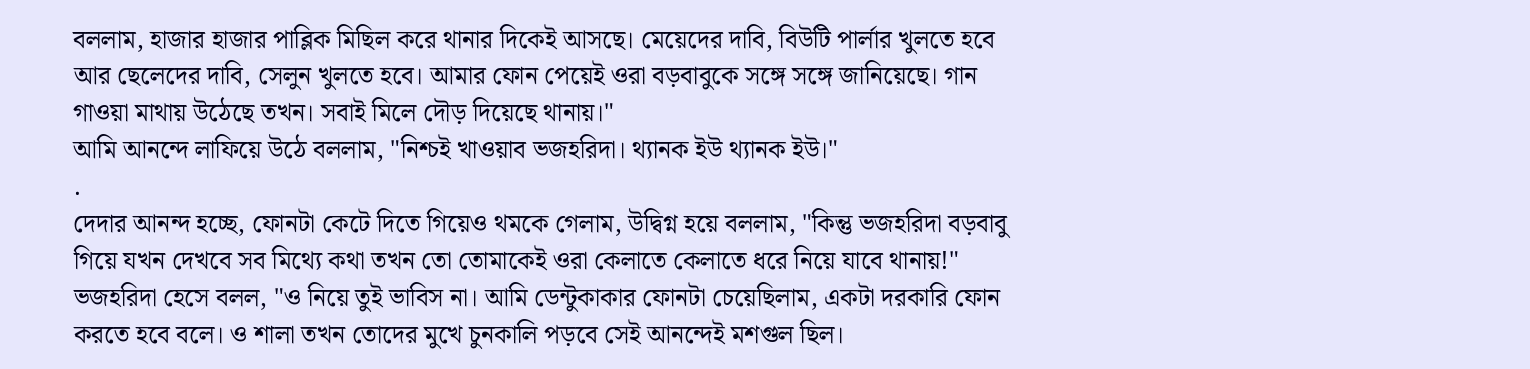বললাম, হাজার হাজার পাব্লিক মিছিল করে থানার দিকেই আসছে। মেয়েদের দাবি, বিউটি পার্লার খুলতে হবে আর ছেলেদের দাবি, সেলুন খুলতে হবে। আমার ফোন পেয়েই ওরা বড়বাবুকে সঙ্গে সঙ্গে জানিয়েছে। গান গাওয়া মাথায় উঠেছে তখন। সবাই মিলে দৌড় দিয়েছে থানায়।"
আমি আনন্দে লাফিয়ে উঠে বললাম, "নিশ্চই খাওয়াব ভজহরিদা। থ্যানক ইউ থ্যানক ইউ।"
.
দেদার আনন্দ হচ্ছে, ফোনটা কেটে দিতে গিয়েও থমকে গেলাম, উদ্বিগ্ন হয়ে বললাম, "কিন্তু ভজহরিদা বড়বাবু গিয়ে যখন দেখবে সব মিথ্যে কথা তখন তো তোমাকেই ওরা কেলাতে কেলাতে ধরে নিয়ে যাবে থানায়!"
ভজহরিদা হেসে বলল, "ও নিয়ে তুই ভাবিস না। আমি ডেন্টুকাকার ফোনটা চেয়েছিলাম, একটা দরকারি ফোন করতে হবে বলে। ও শালা তখন তোদের মুখে চুনকালি পড়বে সেই আনন্দেই মশগুল ছিল।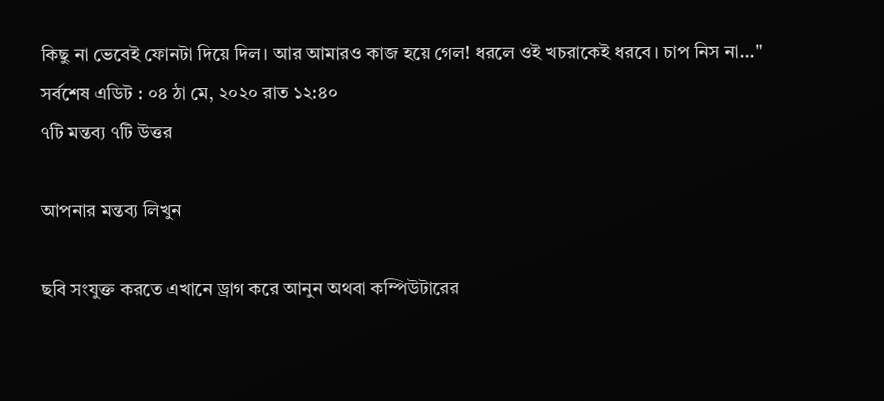কিছু না ভেবেই ফোনটা দিয়ে দিল। আর আমারও কাজ হয়ে গেল! ধরলে ওই খচরাকেই ধরবে। চাপ নিস না..."
সর্বশেষ এডিট : ০৪ ঠা মে, ২০২০ রাত ১২:৪০
৭টি মন্তব্য ৭টি উত্তর

আপনার মন্তব্য লিখুন

ছবি সংযুক্ত করতে এখানে ড্রাগ করে আনুন অথবা কম্পিউটারের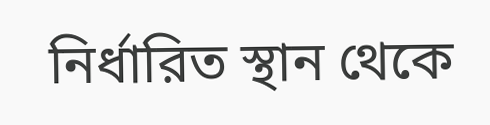নির্ধারিত স্থান থেকে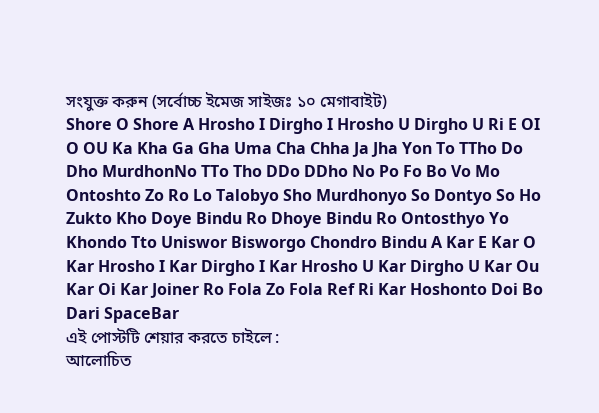সংযুক্ত করুন (সর্বোচ্চ ইমেজ সাইজঃ ১০ মেগাবাইট)
Shore O Shore A Hrosho I Dirgho I Hrosho U Dirgho U Ri E OI O OU Ka Kha Ga Gha Uma Cha Chha Ja Jha Yon To TTho Do Dho MurdhonNo TTo Tho DDo DDho No Po Fo Bo Vo Mo Ontoshto Zo Ro Lo Talobyo Sho Murdhonyo So Dontyo So Ho Zukto Kho Doye Bindu Ro Dhoye Bindu Ro Ontosthyo Yo Khondo Tto Uniswor Bisworgo Chondro Bindu A Kar E Kar O Kar Hrosho I Kar Dirgho I Kar Hrosho U Kar Dirgho U Kar Ou Kar Oi Kar Joiner Ro Fola Zo Fola Ref Ri Kar Hoshonto Doi Bo Dari SpaceBar
এই পোস্টটি শেয়ার করতে চাইলে :
আলোচিত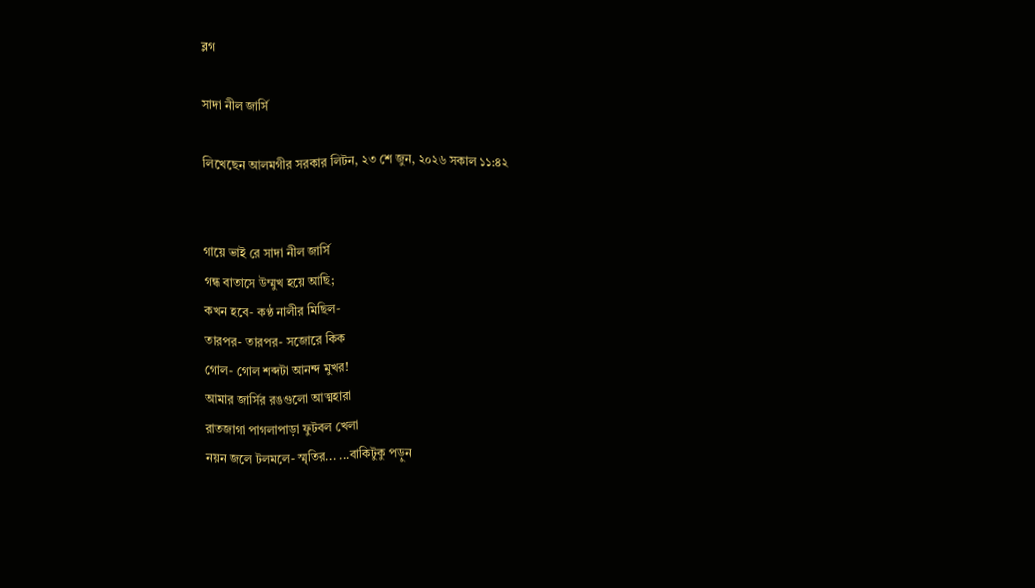ব্লগ

সাদা নীল জার্সি

লিখেছেন আলমগীর সরকার লিটন, ২৩ শে জুন, ২০২৬ সকাল ১১:৪২


গায়ে ভাই রে সাদা নীল জার্সি
গন্ধ বাতাসে উম্মুখ হয়ে আছি;
কখন হবে- কণ্ঠ নালীর মিছিল-
তারপর- তারপর- সজোরে কিক
গোল- গোল শব্দটা আনন্দ মুখর!
আমার জার্সির রঙগুলো আত্মহারা
রাতজাগা পাগলাপাড়া ফুটবল খেলা
নয়ন জলে টলমলে- স্মৃতির... ...বাকিটুকু পড়ুন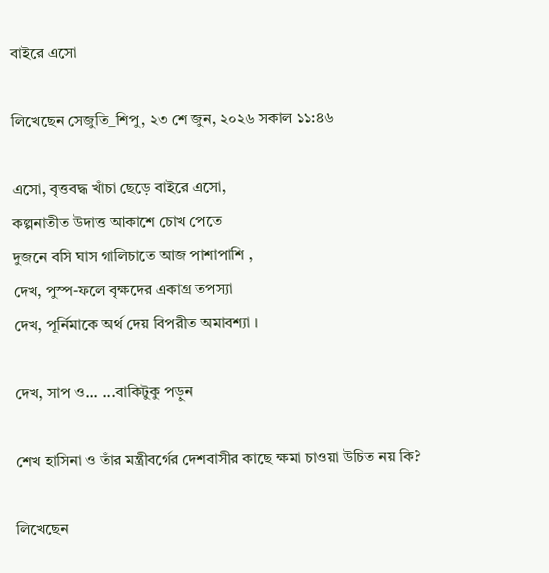বাইরে এসো

লিখেছেন সেজুতি_শিপু, ২৩ শে জুন, ২০২৬ সকাল ১১:৪৬

এসো, বৃত্তবদ্ধ খাঁচা ছেড়ে বাইরে এসো,
কল্পনাতীত উদাত্ত আকাশে চোখ পেতে
দুজনে বসি ঘাস গালিচাতে আজ পাশাপাশি ,
দেখ, পুস্প-ফলে বৃক্ষদের একাগ্র তপস্যা
দেখ, পূর্নিমাকে অর্থ দেয় বিপরীত অমাবশ্যা ।

দেখ, সাপ ও... ...বাকিটুকু পড়ুন

শেখ হাসিনা ও তাঁর মন্ত্রীবর্গের দেশবাসীর কাছে ক্ষমা চাওয়া উচিত নয় কি?

লিখেছেন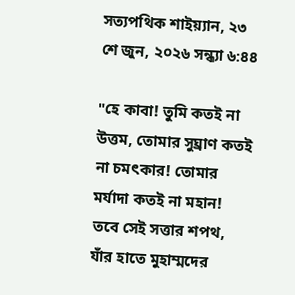সত্যপথিক শাইয়্যান, ২৩ শে জুন, ২০২৬ সন্ধ্যা ৬:৪৪

"হে কাবা! তুমি কতই না উত্তম, তোমার সুঘ্রাণ কতই না চমৎকার! তোমার মর্যাদা কতই না মহান! তবে সেই সত্তার শপথ, যাঁর হাতে মুহাম্মদের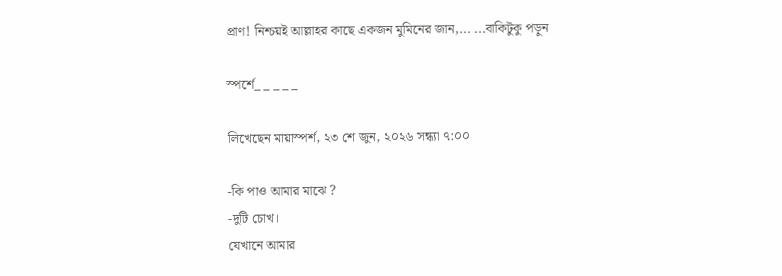প্রাণ! নিশ্চয়ই আল্লাহর কাছে একজন মুমিনের জান,... ...বাকিটুকু পড়ুন

স্পর্শে_ _ _ _ _

লিখেছেন মায়াস্পর্শ, ২৩ শে জুন, ২০২৬ সন্ধ্যা ৭:০০

-কি পাও আমার মাঝে ?
-দুটি চোখ।
যেখানে আমার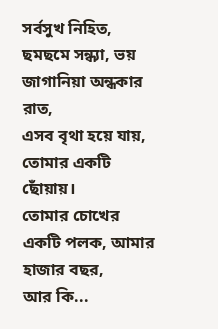সর্বসুখ নিহিত,
ছমছমে সন্ধ্যা, ভয় জাগানিয়া অন্ধকার রাত,
এসব বৃথা হয়ে যায়,
তোমার একটি ছোঁয়ায়।
তোমার চোখের একটি পলক, আমার হাজার বছর,
আর কি...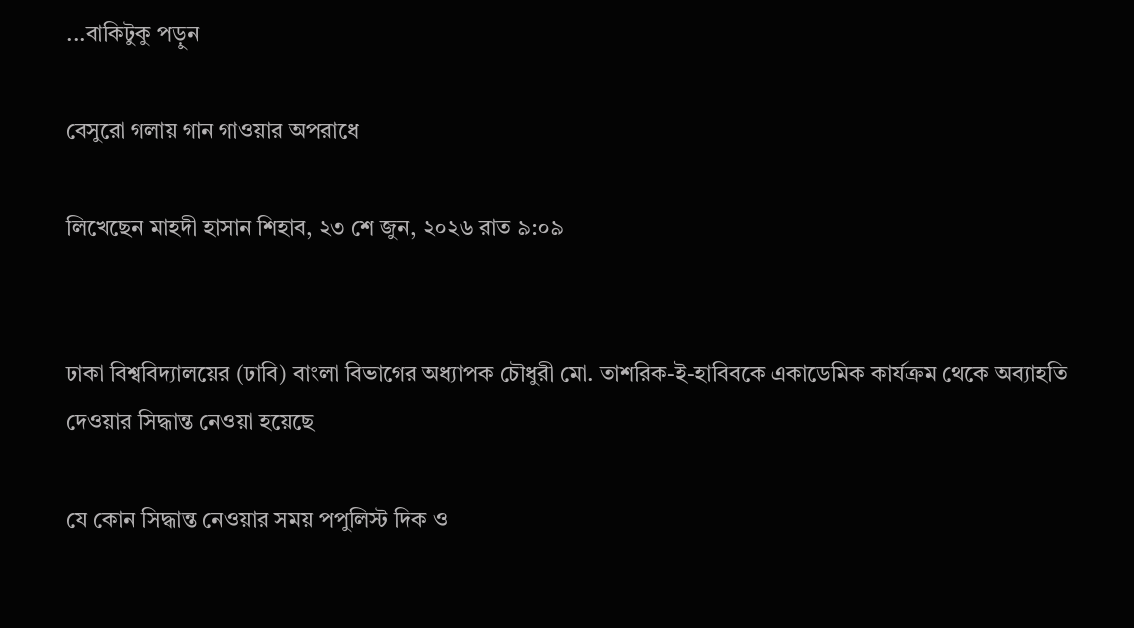...বাকিটুকু পড়ুন

বেসুরো গলায় গান গাওয়ার অপরাধে

লিখেছেন মাহদী হাসান শিহাব, ২৩ শে জুন, ২০২৬ রাত ৯:০৯


ঢাকা বিশ্ববিদ্যালয়ের (ঢাবি) বাংলা বিভাগের অধ্যাপক চৌধুরী মো. তাশরিক-ই-হাবিবকে একাডেমিক কার্যক্রম থেকে অব্যাহতি দেওয়ার সিদ্ধান্ত নেওয়া হয়েছে

যে কোন সিদ্ধান্ত নেওয়ার সময় পপুলিস্ট দিক ও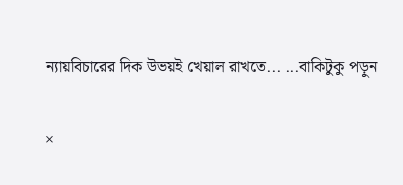ন্যায়বিচারের দিক উভয়ই খেয়াল রাখতে... ...বাকিটুকু পড়ুন

×